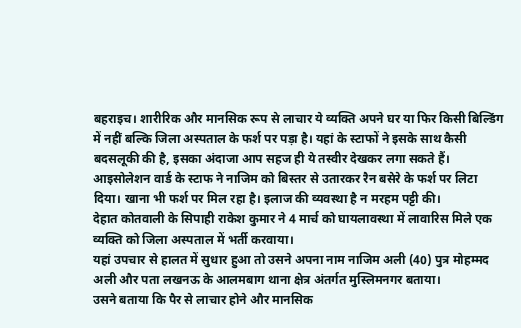बहराइच। शारीरिक और मानसिक रूप से लाचार ये व्यक्ति अपने घर या फिर किसी बिल्डिंग में नहीं बल्कि जिला अस्पताल के फर्श पर पड़ा है। यहां के स्टाफों ने इसके साथ कैसी बदसलूकी की है, इसका अंदाजा आप सहज ही ये तस्वीर देखकर लगा सकते हैं।
आइसोलेशन वार्ड के स्टाफ ने नाजिम को बिस्तर से उतारकर रैन बसेरे के फर्श पर लिटा दिया। खाना भी फर्श पर मिल रहा है। इलाज की व्यवस्था है न मरहम पट्टी की।
देहात कोतवाली के सिपाही राकेश कुमार ने 4 मार्च को घायलावस्था में लावारिस मिले एक व्यक्ति को जिला अस्पताल में भर्ती करवाया।
यहां उपचार से हालत में सुधार हुआ तो उसने अपना नाम नाजिम अली (40) पुत्र मोहम्मद अली और पता लखनऊ के आलमबाग थाना क्षेत्र अंतर्गत मुस्लिमनगर बताया।
उसने बताया कि पैर से लाचार होने और मानसिक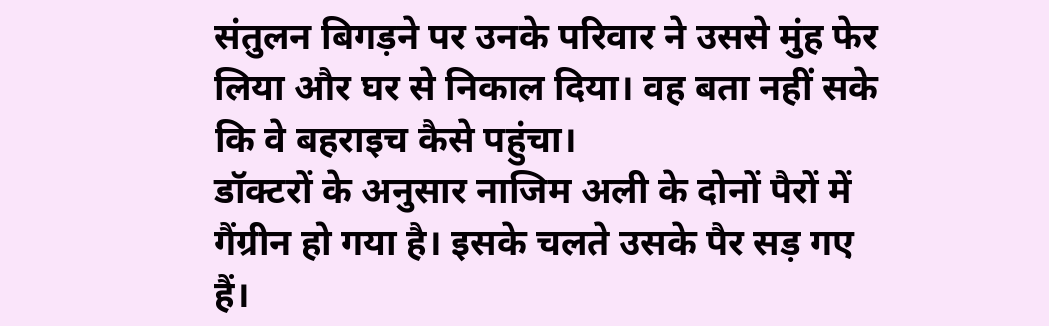संतुलन बिगड़ने पर उनके परिवार ने उससे मुंह फेर लिया और घर से निकाल दिया। वह बता नहीं सके कि वे बहराइच कैसे पहुंचा।
डॉक्टरों के अनुसार नाजिम अली के दोनों पैरों में गैंग्रीन हो गया है। इसके चलते उसके पैर सड़ गए हैं।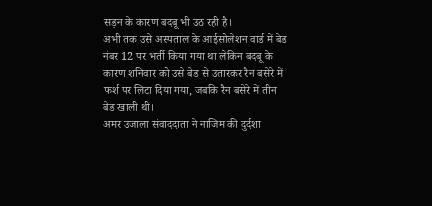सड़न के कारण बदबू भी उठ रही है।
अभी तक उसे अस्पताल के आईसोलेशन वार्ड में बेड नंबर 12 पर भर्ती किया गया था लेकिन बदबू के कारण शनिवार को उसे बेड से उतारकर रैन बसेरे में फर्श पर लिटा दिया गया, जबकि रैन बसेरे में तीन बेड खाली थी।
अमर उजाला संवाददाता ने नाजिम की दुर्दशा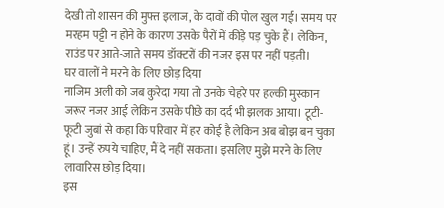देखी तो शासन की मुफ्त इलाज, के दावों की पोल खुल गई। समय पर मरहम पट्टी न होने के कारण उसके पैरों में कीड़े पड़ चुके हैं। लेकिन, राउंड पर आते-जाते समय डॉक्टरों की नजर इस पर नहीं पड़ती।
घर वालों ने मरने के लिए छोड़ दिया
नाजिम अली को जब कुरेदा गया तो उनके चेहरे पर हल्की मुस्कान जरूर नजर आई लेकिन उसके पीछे का दर्द भी झलक आया। टूटी-फूटी जुबां से कहा कि परिवार में हर कोई है लेकिन अब बोझ बन चुका हूं। उन्हें रुपये चाहिए, मैं दे नहीं सकता। इसलिए मुझे मरने के लिए लावारिस छोड़ दिया।
इस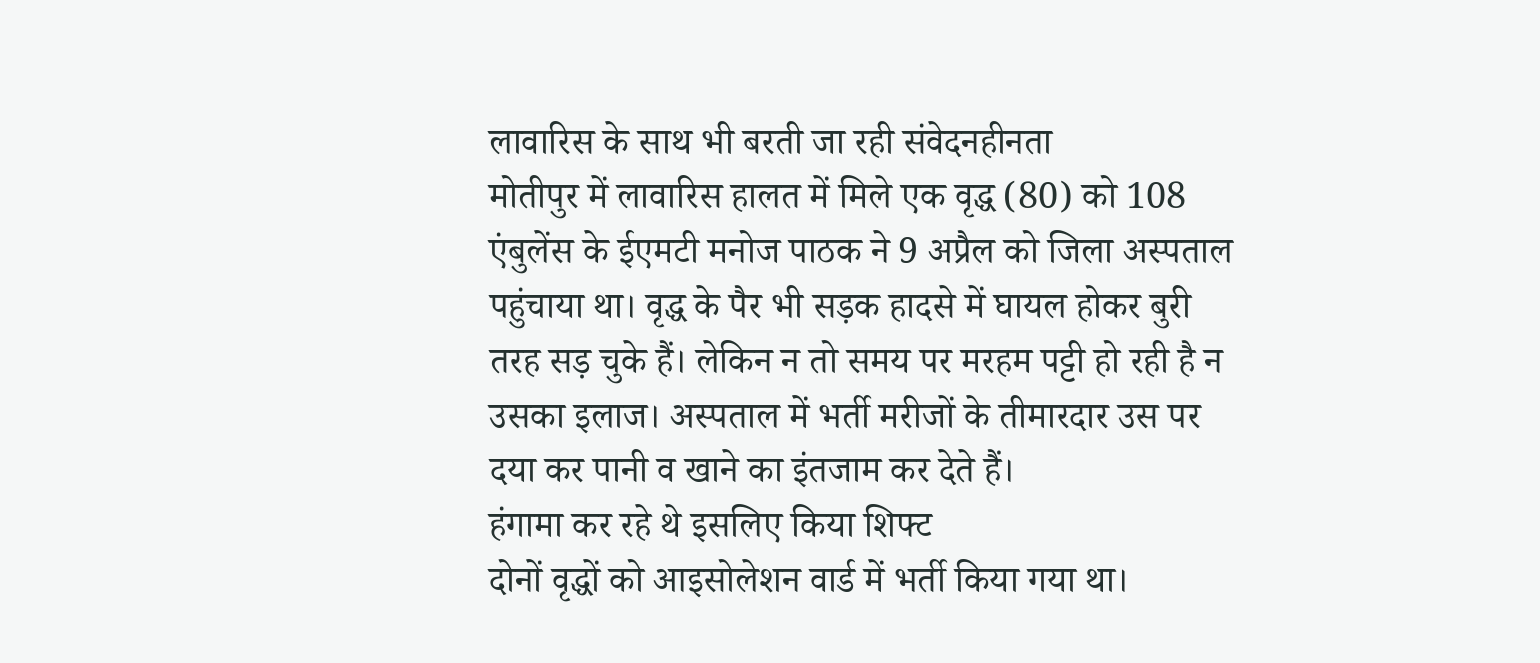लावारिस के साथ भी बरती जा रही संवेदनहीनता
मोतीपुर में लावारिस हालत में मिले एक वृद्ध (80) को 108 एंबुलेंस के ईएमटी मनोज पाठक ने 9 अप्रैल को जिला अस्पताल पहुंचाया था। वृद्ध के पैर भी सड़क हादसे में घायल होकर बुरी तरह सड़ चुके हैं। लेकिन न तो समय पर मरहम पट्टी हो रही है न उसका इलाज। अस्पताल में भर्ती मरीजों के तीमारदार उस पर दया कर पानी व खाने का इंतजाम कर देते हैं।
हंगामा कर रहे थे इसलिए किया शिफ्ट
दोनों वृद्धों को आइसोलेशन वार्ड में भर्ती किया गया था।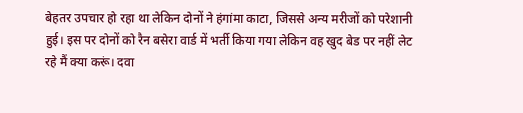बेहतर उपचार हो रहा था लेकिन दोनों ने हंगांमा काटा, जिससे अन्य मरीजों को परेशानी हुई। इस पर दोनों को रैन बसेरा वार्ड में भर्ती किया गया लेकिन वह खुद बेड पर नहीं लेट रहे मैं क्या करूं। दवा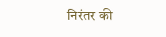निरंतर की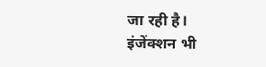जा रही है। इंजेंक्शन भी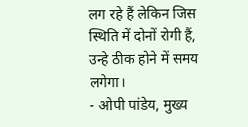लग रहे हैं लेकिन जिस स्थिति में दोनों रोगी हैं, उन्हे ठीक होने में समय लगेगा।
- ओपी पांडेय, मुख्य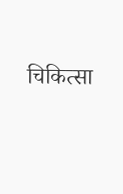चिकित्सा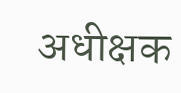अधीक्षक